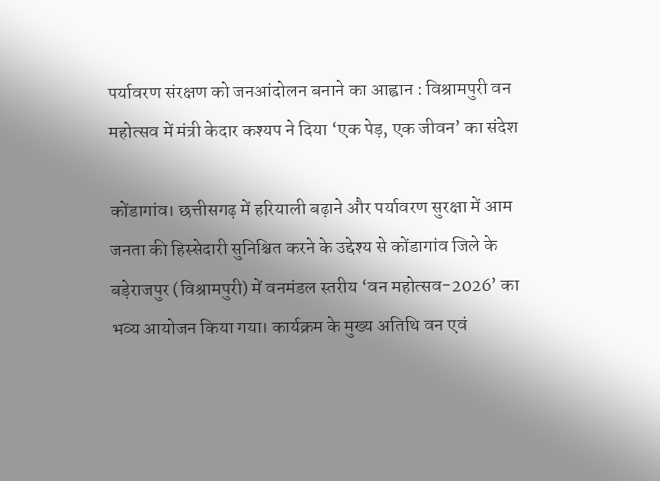पर्यावरण संरक्षण को जनआंदोलन बनाने का आह्वान : विश्रामपुरी वन महोत्सव में मंत्री केदार कश्यप ने दिया ‘एक पेड़, एक जीवन’ का संदेश

कोंडागांव। छत्तीसगढ़ में हरियाली बढ़ाने और पर्यावरण सुरक्षा में आम जनता की हिस्सेदारी सुनिश्चित करने के उद्देश्य से कोंडागांव जिले के बड़ेराजपुर (विश्रामपुरी) में वनमंडल स्तरीय ‘वन महोत्सव-2026’ का भव्य आयोजन किया गया। कार्यक्रम के मुख्य अतिथि वन एवं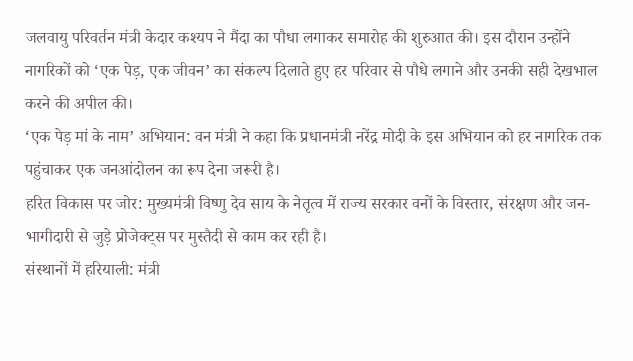जलवायु परिवर्तन मंत्री केदार कश्यप ने मैंदा का पौधा लगाकर समारोह की शुरुआत की। इस दौरान उन्होंने नागरिकों को ‘एक पेड़, एक जीवन’ का संकल्प दिलाते हुए हर परिवार से पौधे लगाने और उनकी सही देखभाल करने की अपील की।
‘एक पेड़ मां के नाम’ अभियान: वन मंत्री ने कहा कि प्रधानमंत्री नरेंद्र मोदी के इस अभियान को हर नागरिक तक पहुंचाकर एक जनआंदोलन का रूप देना जरूरी है।
हरित विकास पर जोर: मुख्यमंत्री विष्णु देव साय के नेतृत्व में राज्य सरकार वनों के विस्तार, संरक्षण और जन-भागीदारी से जुड़े प्रोजेक्ट्स पर मुस्तैदी से काम कर रही है।
संस्थानों में हरियाली: मंत्री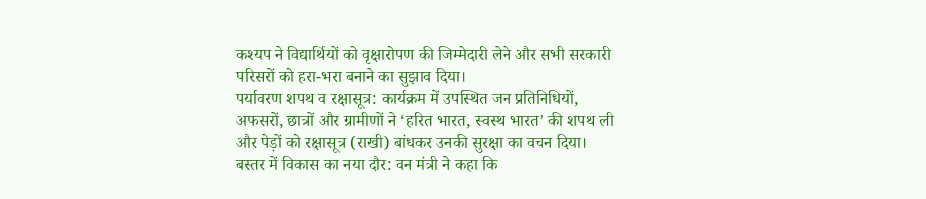कश्यप ने विद्यार्थियों को वृक्षारोपण की जिम्मेदारी लेने और सभी सरकारी परिसरों को हरा-भरा बनाने का सुझाव दिया।
पर्यावरण शपथ व रक्षासूत्र: कार्यक्रम में उपस्थित जन प्रतिनिधियों, अफसरों, छात्रों और ग्रामीणों ने ‘हरित भारत, स्वस्थ भारत’ की शपथ ली और पेड़ों को रक्षासूत्र (राखी) बांधकर उनकी सुरक्षा का वचन दिया।
बस्तर में विकास का नया दौर: वन मंत्री ने कहा कि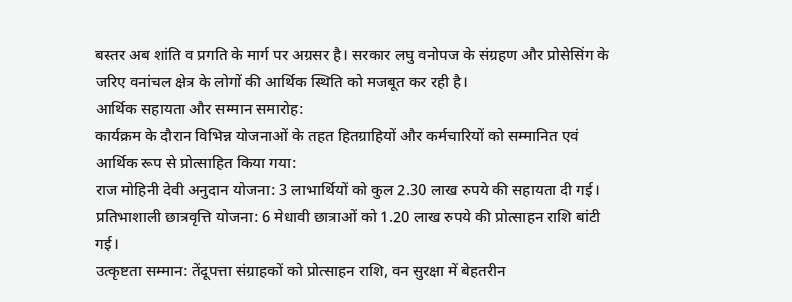बस्तर अब शांति व प्रगति के मार्ग पर अग्रसर है। सरकार लघु वनोपज के संग्रहण और प्रोसेसिंग के जरिए वनांचल क्षेत्र के लोगों की आर्थिक स्थिति को मजबूत कर रही है।
आर्थिक सहायता और सम्मान समारोह:
कार्यक्रम के दौरान विभिन्न योजनाओं के तहत हितग्राहियों और कर्मचारियों को सम्मानित एवं आर्थिक रूप से प्रोत्साहित किया गया:
राज मोहिनी देवी अनुदान योजना: 3 लाभार्थियों को कुल 2.30 लाख रुपये की सहायता दी गई।
प्रतिभाशाली छात्रवृत्ति योजना: 6 मेधावी छात्राओं को 1.20 लाख रुपये की प्रोत्साहन राशि बांटी गई।
उत्कृष्टता सम्मान: तेंदूपत्ता संग्राहकों को प्रोत्साहन राशि, वन सुरक्षा में बेहतरीन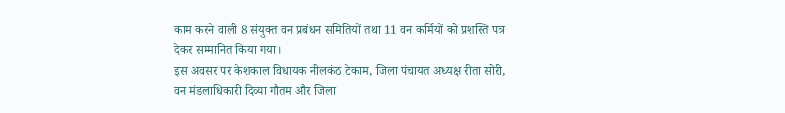काम करने वाली 8 संयुक्त वन प्रबंधन समितियों तथा 11 वन कर्मियों को प्रशस्ति पत्र देकर सम्मानित किया गया।
इस अवसर पर केशकाल विधायक नीलकंठ टेकाम, जिला पंचायत अध्यक्ष रीता सोरी, वन मंडलाधिकारी दिव्या गौतम और जिला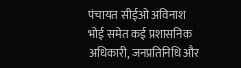पंचायत सीईओ अविनाश भोई समेत कई प्रशासनिक अधिकारी, जनप्रतिनिधि और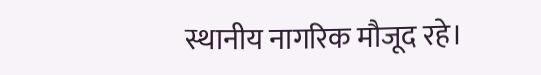स्थानीय नागरिक मौजूद रहे।